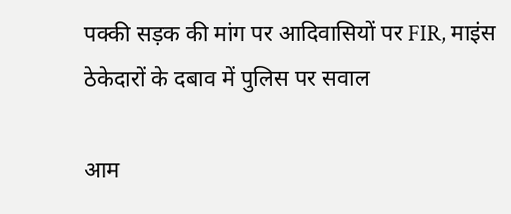पक्की सड़क की मांग पर आदिवासियों पर FIR, माइंस ठेकेदारों के दबाव में पुलिस पर सवाल

आम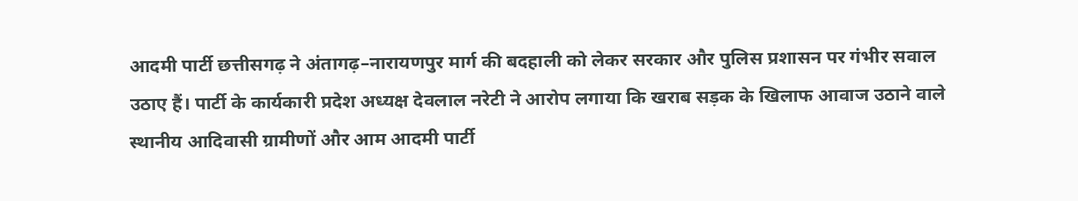आदमी पार्टी छत्तीसगढ़ ने अंतागढ़–नारायणपुर मार्ग की बदहाली को लेकर सरकार और पुलिस प्रशासन पर गंभीर सवाल उठाए हैं। पार्टी के कार्यकारी प्रदेश अध्यक्ष देवलाल नरेटी ने आरोप लगाया कि खराब सड़क के खिलाफ आवाज उठाने वाले स्थानीय आदिवासी ग्रामीणों और आम आदमी पार्टी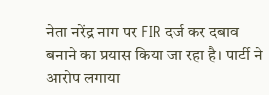नेता नरेंद्र नाग पर FIR दर्ज कर दबाव बनाने का प्रयास किया जा रहा है। पार्टी ने आरोप लगाया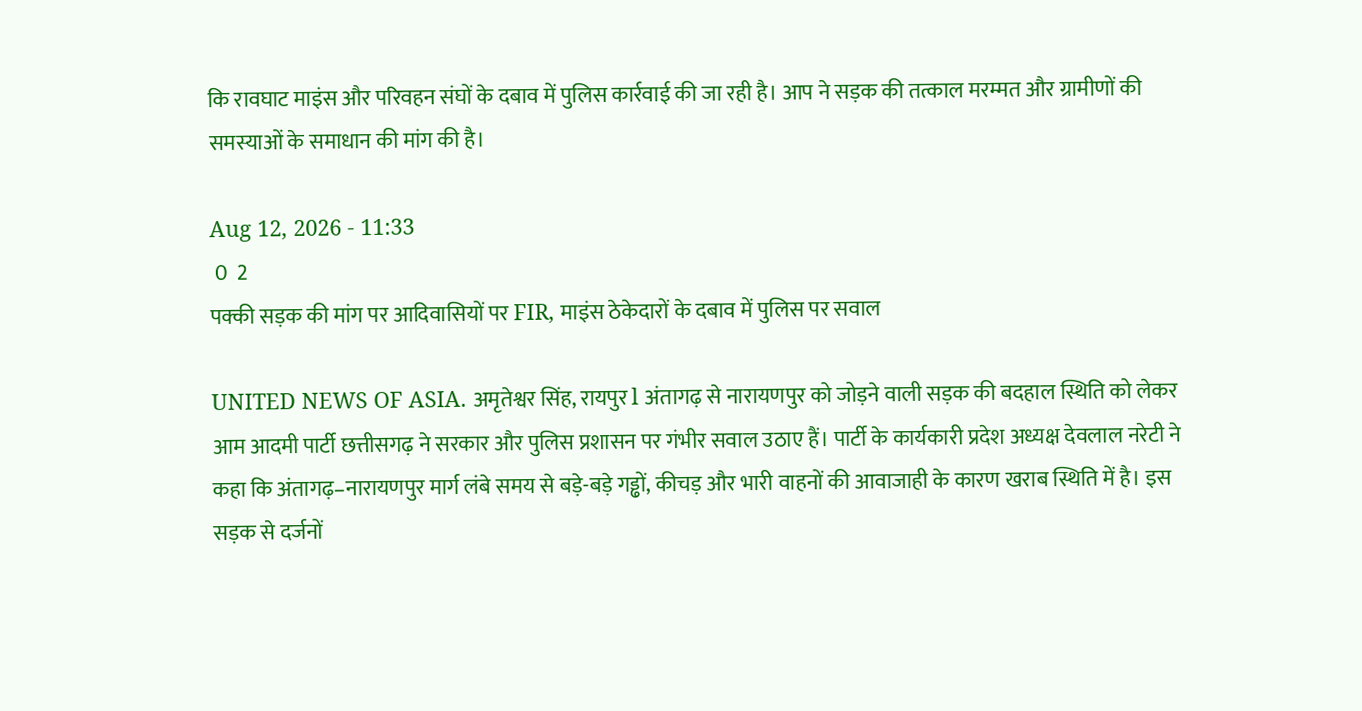कि रावघाट माइंस और परिवहन संघों के दबाव में पुलिस कार्रवाई की जा रही है। आप ने सड़क की तत्काल मरम्मत और ग्रामीणों की समस्याओं के समाधान की मांग की है।

Aug 12, 2026 - 11:33
 0  2
पक्की सड़क की मांग पर आदिवासियों पर FIR, माइंस ठेकेदारों के दबाव में पुलिस पर सवाल

UNITED NEWS OF ASIA. अमृतेश्वर सिंह, रायपुर l अंतागढ़ से नारायणपुर को जोड़ने वाली सड़क की बदहाल स्थिति को लेकर आम आदमी पार्टी छत्तीसगढ़ ने सरकार और पुलिस प्रशासन पर गंभीर सवाल उठाए हैं। पार्टी के कार्यकारी प्रदेश अध्यक्ष देवलाल नरेटी ने कहा कि अंतागढ़–नारायणपुर मार्ग लंबे समय से बड़े-बड़े गड्ढों, कीचड़ और भारी वाहनों की आवाजाही के कारण खराब स्थिति में है। इस सड़क से दर्जनों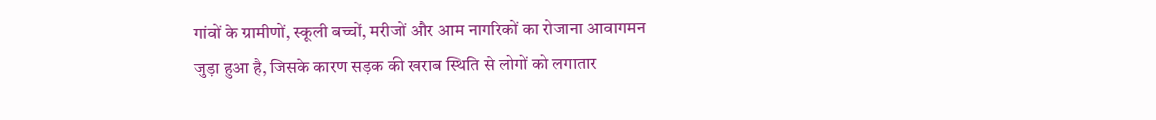गांवों के ग्रामीणों, स्कूली बच्चों, मरीजों और आम नागरिकों का रोजाना आवागमन जुड़ा हुआ है, जिसके कारण सड़क की खराब स्थिति से लोगों को लगातार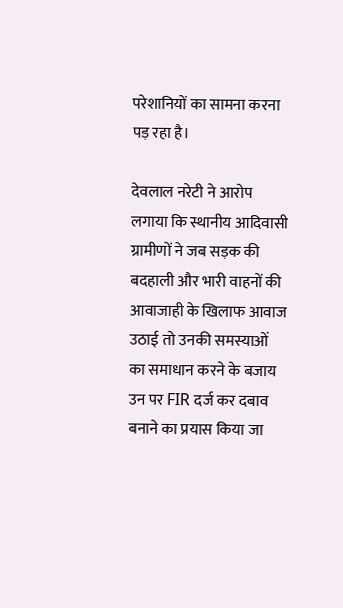परेशानियों का सामना करना पड़ रहा है।

देवलाल नरेटी ने आरोप लगाया कि स्थानीय आदिवासी ग्रामीणों ने जब सड़क की बदहाली और भारी वाहनों की आवाजाही के खिलाफ आवाज उठाई तो उनकी समस्याओं का समाधान करने के बजाय उन पर FIR दर्ज कर दबाव बनाने का प्रयास किया जा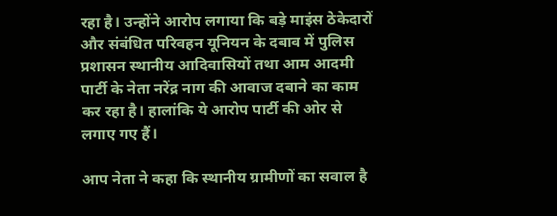रहा है। उन्होंने आरोप लगाया कि बड़े माइंस ठेकेदारों और संबंधित परिवहन यूनियन के दबाव में पुलिस प्रशासन स्थानीय आदिवासियों तथा आम आदमी पार्टी के नेता नरेंद्र नाग की आवाज दबाने का काम कर रहा है। हालांकि ये आरोप पार्टी की ओर से लगाए गए हैं।

आप नेता ने कहा कि स्थानीय ग्रामीणों का सवाल है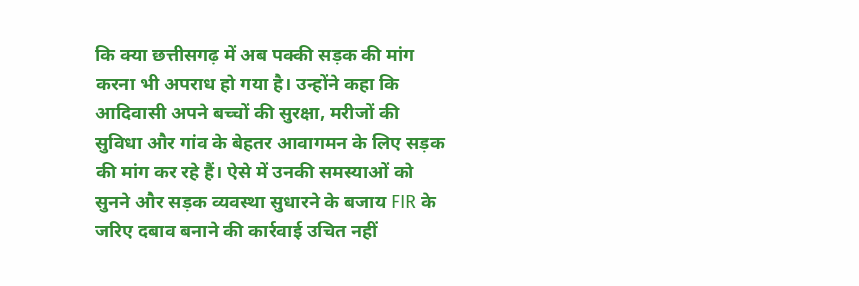कि क्या छत्तीसगढ़ में अब पक्की सड़क की मांग करना भी अपराध हो गया है। उन्होंने कहा कि आदिवासी अपने बच्चों की सुरक्षा, मरीजों की सुविधा और गांव के बेहतर आवागमन के लिए सड़क की मांग कर रहे हैं। ऐसे में उनकी समस्याओं को सुनने और सड़क व्यवस्था सुधारने के बजाय FIR के जरिए दबाव बनाने की कार्रवाई उचित नहीं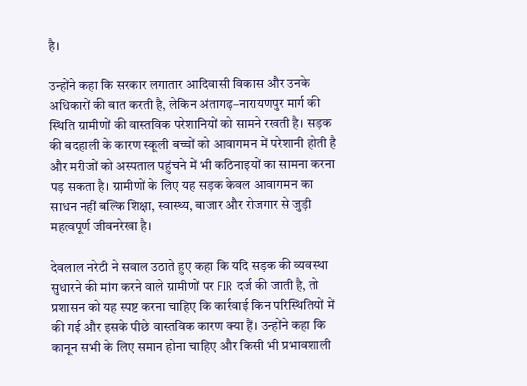है।

उन्होंने कहा कि सरकार लगातार आदिवासी विकास और उनके अधिकारों की बात करती है, लेकिन अंतागढ़–नारायणपुर मार्ग की स्थिति ग्रामीणों की वास्तविक परेशानियों को सामने रखती है। सड़क की बदहाली के कारण स्कूली बच्चों को आवागमन में परेशानी होती है और मरीजों को अस्पताल पहुंचने में भी कठिनाइयों का सामना करना पड़ सकता है। ग्रामीणों के लिए यह सड़क केवल आवागमन का साधन नहीं बल्कि शिक्षा, स्वास्थ्य, बाजार और रोजगार से जुड़ी महत्वपूर्ण जीवनरेखा है।

देवलाल नरेटी ने सवाल उठाते हुए कहा कि यदि सड़क की व्यवस्था सुधारने की मांग करने वाले ग्रामीणों पर FIR दर्ज की जाती है, तो प्रशासन को यह स्पष्ट करना चाहिए कि कार्रवाई किन परिस्थितियों में की गई और इसके पीछे वास्तविक कारण क्या हैं। उन्होंने कहा कि कानून सभी के लिए समान होना चाहिए और किसी भी प्रभावशाली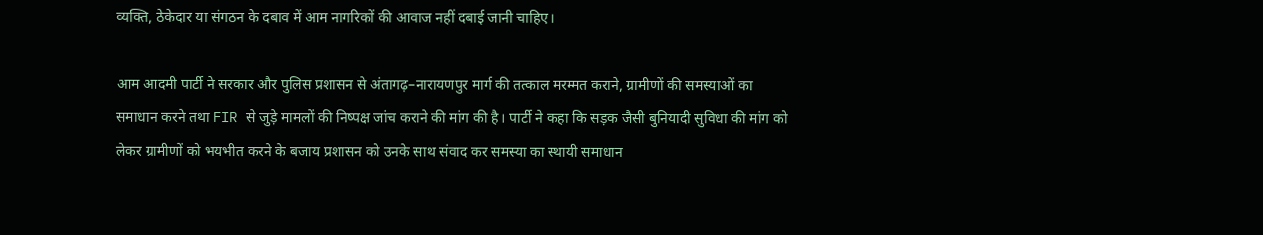व्यक्ति, ठेकेदार या संगठन के दबाव में आम नागरिकों की आवाज नहीं दबाई जानी चाहिए।

आम आदमी पार्टी ने सरकार और पुलिस प्रशासन से अंतागढ़–नारायणपुर मार्ग की तत्काल मरम्मत कराने, ग्रामीणों की समस्याओं का समाधान करने तथा FIR से जुड़े मामलों की निष्पक्ष जांच कराने की मांग की है। पार्टी ने कहा कि सड़क जैसी बुनियादी सुविधा की मांग को लेकर ग्रामीणों को भयभीत करने के बजाय प्रशासन को उनके साथ संवाद कर समस्या का स्थायी समाधान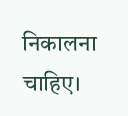निकालना चाहिए।